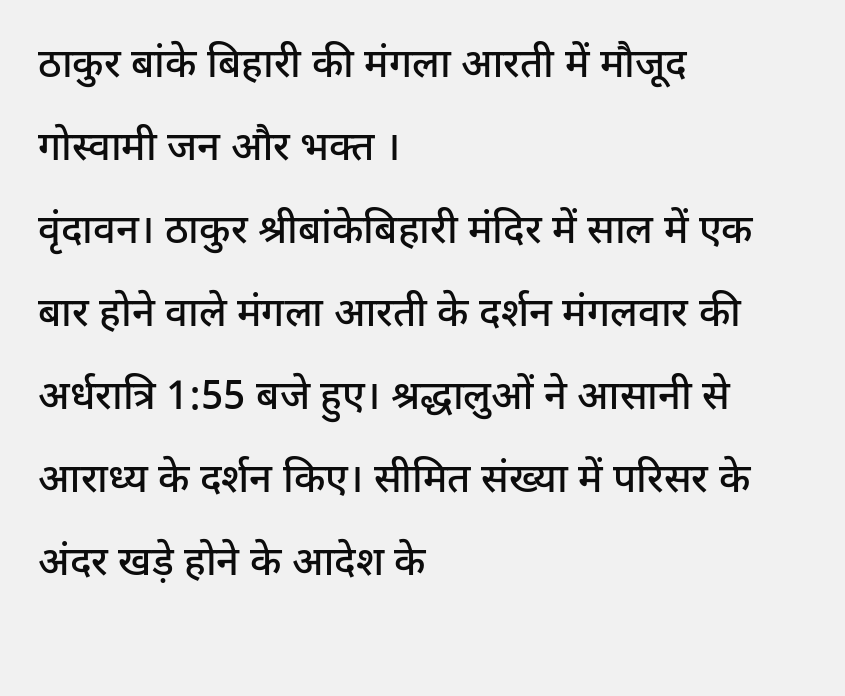ठाकुर बांके बिहारी की मंगला आरती में मौजूद गोस्वामी जन और भक्त ।
वृंदावन। ठाकुर श्रीबांकेबिहारी मंदिर में साल में एक बार होने वाले मंगला आरती के दर्शन मंगलवार की अर्धरात्रि 1:55 बजे हुए। श्रद्धालुओं ने आसानी से आराध्य के दर्शन किए। सीमित संख्या में परिसर के अंदर खड़े होने के आदेश के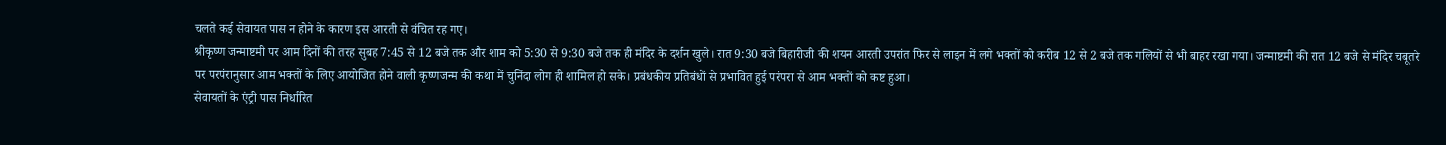चलते कई सेवायत पास न होने के कारण इस आरती से वंचित रह गए।
श्रीकृष्ण जन्माष्टमी पर आम दिनों की तरह सुबह 7:45 से 12 बजे तक और शाम को 5:30 से 9:30 बजे तक ही मंदिर के दर्शन खुले। रात 9:30 बजे बिहारीजी की शयन आरती उपरांत फिर से लाइन में लगे भक्तों को करीब 12 से 2 बजे तक गलियों से भी बाहर रखा गया। जन्माष्टमी की रात 12 बजे से मंदिर चबूतरे पर परपंरानुसार आम भक्तों के लिए आयोजित होने वाली कृष्णजन्म की कथा में चुनिंदा लोग ही शामिल हो सके। प्रबंधकीय प्रतिबंधों से प्रभावित हुई परंपरा से आम भक्तों को कष्ट हुआ।
सेवायतों के एंट्री पास निर्धारित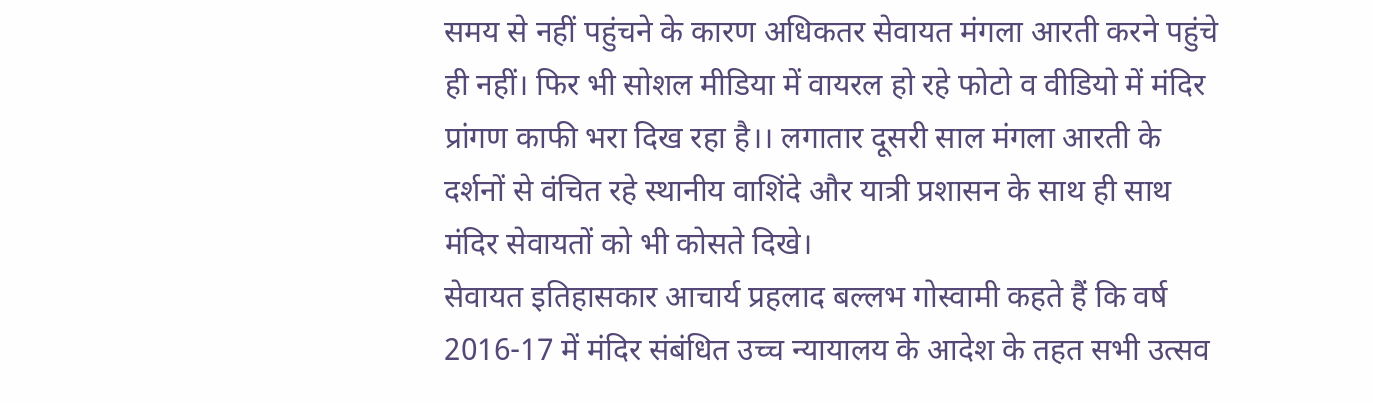समय से नहीं पहुंचने के कारण अधिकतर सेवायत मंगला आरती करने पहुंचे ही नहीं। फिर भी सोशल मीडिया में वायरल हो रहे फोटो व वीडियो में मंदिर प्रांगण काफी भरा दिख रहा है।। लगातार दूसरी साल मंगला आरती के दर्शनों से वंचित रहे स्थानीय वाशिंदे और यात्री प्रशासन के साथ ही साथ मंदिर सेवायतों को भी कोसते दिखे।
सेवायत इतिहासकार आचार्य प्रहलाद बल्लभ गोस्वामी कहते हैं कि वर्ष 2016-17 में मंदिर संबंधित उच्च न्यायालय के आदेश के तहत सभी उत्सव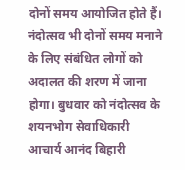दोनों समय आयोजित होते हैं। नंदोत्सव भी दोनों समय मनाने के लिए संबंधित लोगों को अदालत की शरण में जाना होगा। बुधवार को नंदोत्सव के शयनभोग सेवाधिकारी आचार्य आनंद बिहारी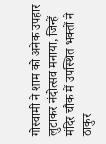गोस्वामी ने शाम को अनेक उपहार लुटाकर नंदोत्सव मनाया, जिन्हें मंदिर चौक में उपस्थित भक्तों ने ठाकुर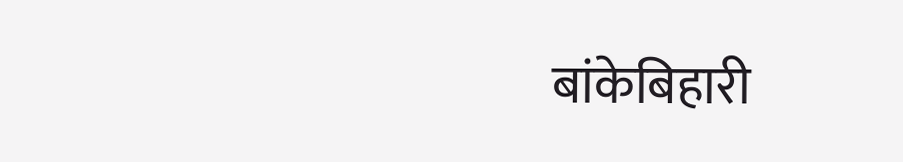बांकेबिहारी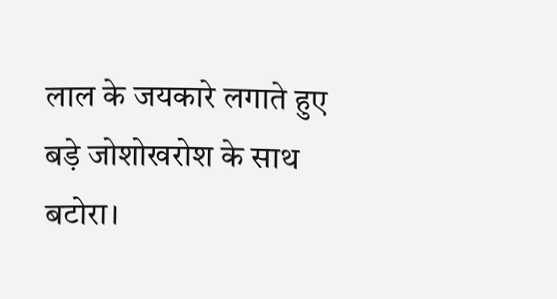लाल के जयकारे लगाते हुए बड़े जोशोखरोश के साथ बटोरा।